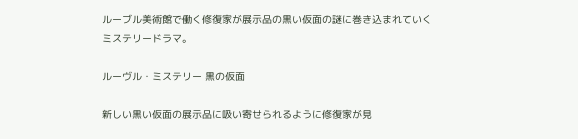ルーブル美術館で働く修復家が展示品の黒い仮面の謎に巻き込まれていくミステリードラマ。

ルーヴル・ミステリー 黒の仮面

新しい黒い仮面の展示品に吸い寄せられるように修復家が見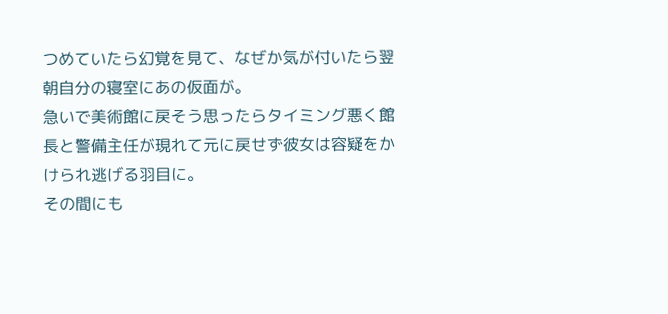つめていたら幻覚を見て、なぜか気が付いたら翌朝自分の寝室にあの仮面が。
急いで美術館に戻そう思ったらタイミング悪く館長と警備主任が現れて元に戻せず彼女は容疑をかけられ逃げる羽目に。
その間にも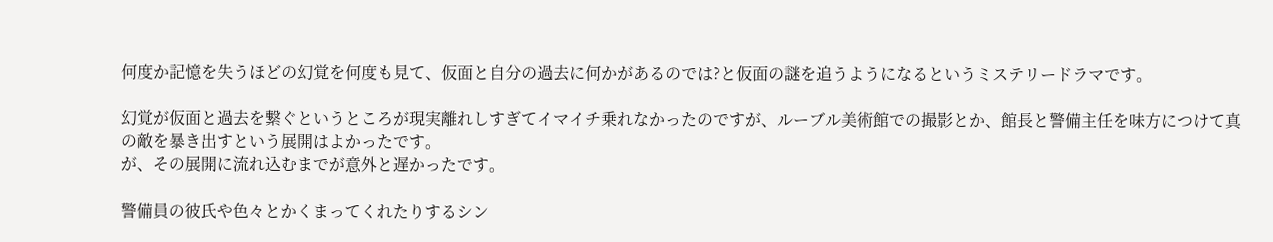何度か記憶を失うほどの幻覚を何度も見て、仮面と自分の過去に何かがあるのでは?と仮面の謎を追うようになるというミステリードラマです。

幻覚が仮面と過去を繋ぐというところが現実離れしすぎてイマイチ乗れなかったのですが、ルーブル美術館での撮影とか、館長と警備主任を味方につけて真の敵を暴き出すという展開はよかったです。
が、その展開に流れ込むまでが意外と遅かったです。

警備員の彼氏や色々とかくまってくれたりするシン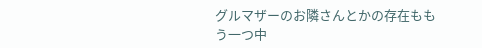グルマザーのお隣さんとかの存在ももう一つ中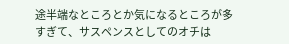途半端なところとか気になるところが多すぎて、サスペンスとしてのオチは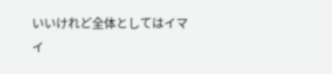いいけれど全体としてはイマイ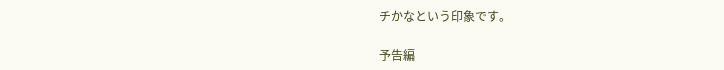チかなという印象です。

予告編